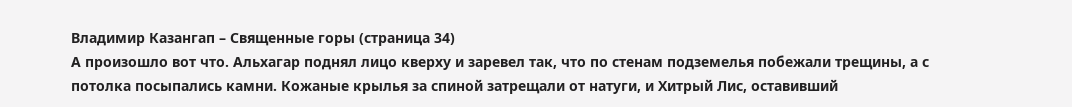Владимир Казангап – Священные горы (страница 34)
А произошло вот что. Альхагар поднял лицо кверху и заревел так, что по стенам подземелья побежали трещины, а с потолка посыпались камни. Кожаные крылья за спиной затрещали от натуги, и Хитрый Лис, оставивший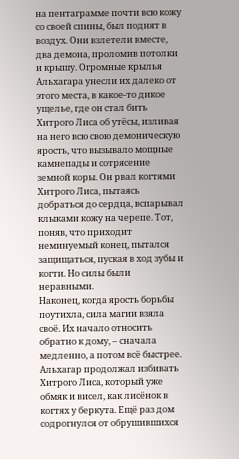на пентаграмме почти всю кожу со своей спины, был поднят в воздух. Они взлетели вместе, два демона, проломив потолки и крышу. Огромные крылья Альхагара унесли их далеко от этого места, в какое-то дикое ущелье, где он стал бить Хитрого Лиса об утёсы, изливая на него всю свою демоническую ярость, что вызывало мощные камнепады и сотрясение земной коры. Он рвал когтями Хитрого Лиса, пытаясь добраться до сердца, вспарывал клыками кожу на черепе. Тот, поняв, что приходит неминуемый конец, пытался защищаться, пуская в ход зубы и когти. Но силы были неравными.
Наконец, когда ярость борьбы поутихла, сила магии взяла своё. Их начало относить обратно к дому, – сначала медленно, а потом всё быстрее. Альхагар продолжал избивать Хитрого Лиса, который уже обмяк и висел, как лисёнок в когтях у беркута. Ещё раз дом содрогнулся от обрушившихся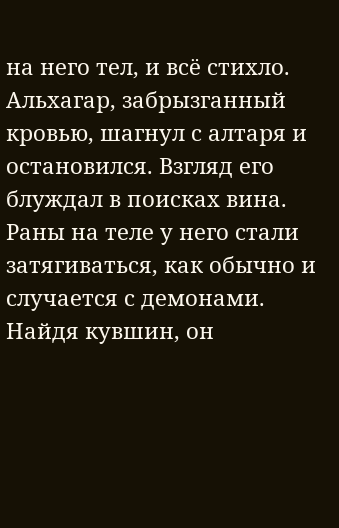на него тел, и всё стихло. Альхагар, забрызганный кровью, шагнул с алтаря и остановился. Взгляд его блуждал в поисках вина. Раны на теле у него стали затягиваться, как обычно и случается с демонами. Найдя кувшин, он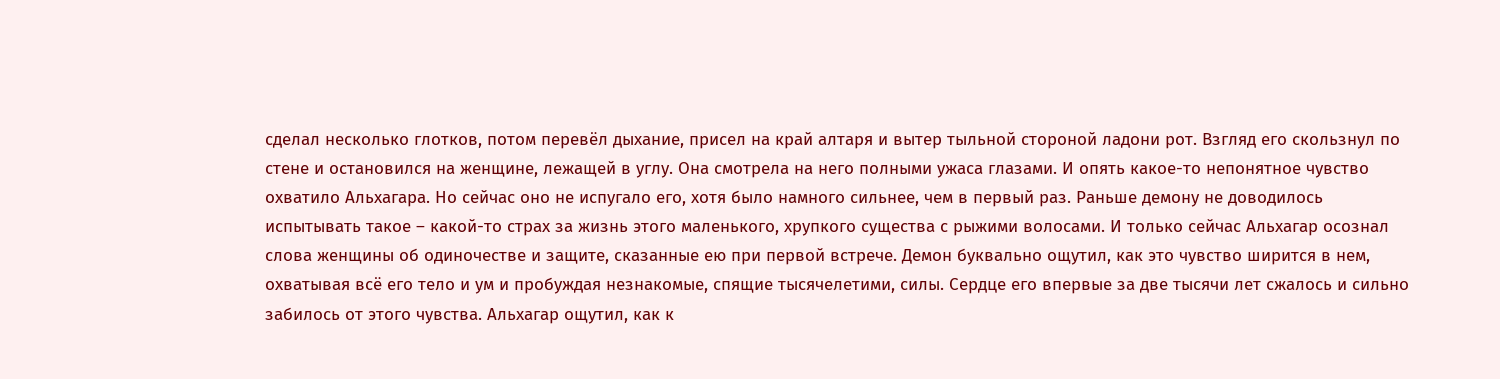сделал несколько глотков, потом перевёл дыхание, присел на край алтаря и вытер тыльной стороной ладони рот. Взгляд его скользнул по стене и остановился на женщине, лежащей в углу. Она смотрела на него полными ужаса глазами. И опять какое-то непонятное чувство охватило Альхагара. Но сейчас оно не испугало его, хотя было намного сильнее, чем в первый раз. Раньше демону не доводилось испытывать такое – какой-то страх за жизнь этого маленького, хрупкого существа с рыжими волосами. И только сейчас Альхагар осознал слова женщины об одиночестве и защите, сказанные ею при первой встрече. Демон буквально ощутил, как это чувство ширится в нем, охватывая всё его тело и ум и пробуждая незнакомые, спящие тысячелетими, силы. Сердце его впервые за две тысячи лет сжалось и сильно забилось от этого чувства. Альхагар ощутил, как к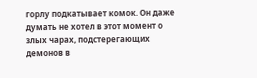горлу подкатывает комок. Он даже думать не хотел в этот момент о злых чарах, подстерегающих демонов в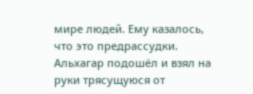мире людей. Ему казалось, что это предрассудки. Альхагар подошёл и взял на руки трясущуюся от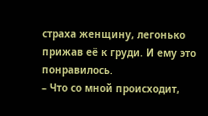страха женщину, легонько прижав её к груди. И ему это понравилось.
– Что со мной происходит,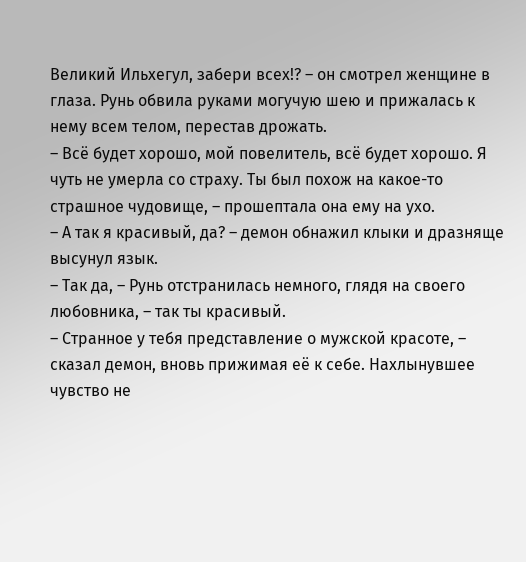Великий Ильхегул, забери всех!? – он смотрел женщине в глаза. Рунь обвила руками могучую шею и прижалась к нему всем телом, перестав дрожать.
– Всё будет хорошо, мой повелитель, всё будет хорошо. Я чуть не умерла со страху. Ты был похож на какое-то страшное чудовище, – прошептала она ему на ухо.
– А так я красивый, да? – демон обнажил клыки и дразняще высунул язык.
– Так да, – Рунь отстранилась немного, глядя на своего любовника, – так ты красивый.
– Странное у тебя представление о мужской красоте, – сказал демон, вновь прижимая её к себе. Нахлынувшее чувство не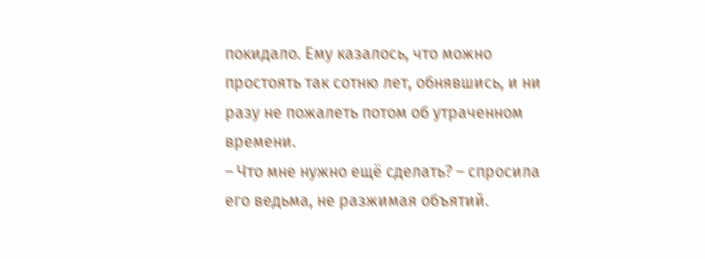покидало. Ему казалось, что можно простоять так сотню лет, обнявшись, и ни разу не пожалеть потом об утраченном времени.
– Что мне нужно ещё сделать? – спросила его ведьма, не разжимая объятий.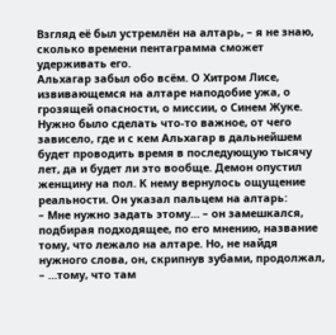Взгляд её был устремлён на алтарь, – я не знаю, сколько времени пентаграмма сможет удерживать его.
Альхагар забыл обо всём. О Хитром Лисе, извивающемся на алтаре наподобие ужа, о грозящей опасности, о миссии, о Синем Жуке. Нужно было сделать что-то важное, от чего зависело, где и с кем Альхагар в дальнейшем будет проводить время в последующую тысячу лет, да и будет ли это вообще. Демон опустил женщину на пол. К нему вернулось ощущение реальности. Он указал пальцем на алтарь:
– Мне нужно задать этому… – он замешкался, подбирая подходящее, по его мнению, название тому, что лежало на алтаре. Но, не найдя нужного слова, он, скрипнув зубами, продолжал, – …тому, что там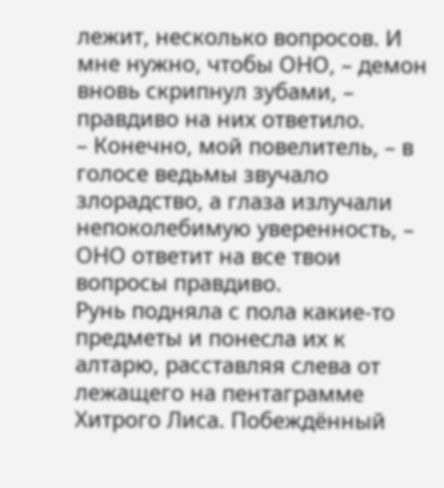лежит, несколько вопросов. И мне нужно, чтобы ОНО, – демон вновь скрипнул зубами, – правдиво на них ответило.
– Конечно, мой повелитель, – в голосе ведьмы звучало злорадство, а глаза излучали непоколебимую уверенность, – ОНО ответит на все твои вопросы правдиво.
Рунь подняла с пола какие-то предметы и понесла их к алтарю, расставляя слева от лежащего на пентаграмме Хитрого Лиса. Побеждённый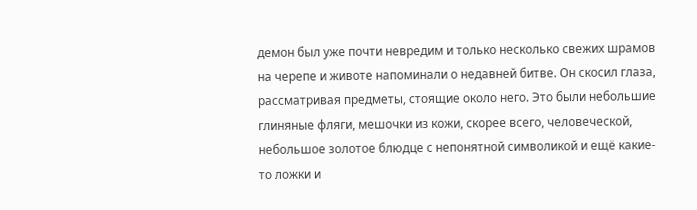демон был уже почти невредим и только несколько свежих шрамов на черепе и животе напоминали о недавней битве. Он скосил глаза, рассматривая предметы, стоящие около него. Это были небольшие глиняные фляги, мешочки из кожи, скорее всего, человеческой, небольшое золотое блюдце с непонятной символикой и ещё какие-то ложки и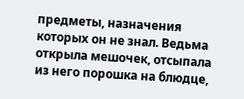предметы, назначения которых он не знал. Ведьма открыла мешочек, отсыпала из него порошка на блюдце,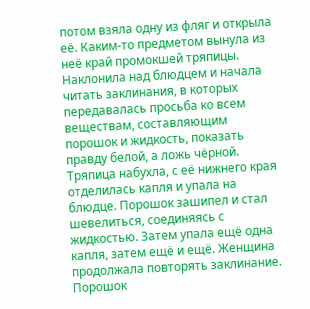потом взяла одну из фляг и открыла её. Каким-то предметом вынула из неё край промокшей тряпицы. Наклонила над блюдцем и начала читать заклинания, в которых передавалась просьба ко всем веществам, составляющим порошок и жидкость, показать правду белой, а ложь чёрной. Тряпица набухла, с её нижнего края отделилась капля и упала на блюдце. Порошок зашипел и стал шевелиться, соединяясь с жидкостью. Затем упала ещё одна капля, затем ещё и ещё. Женщина продолжала повторять заклинание. Порошок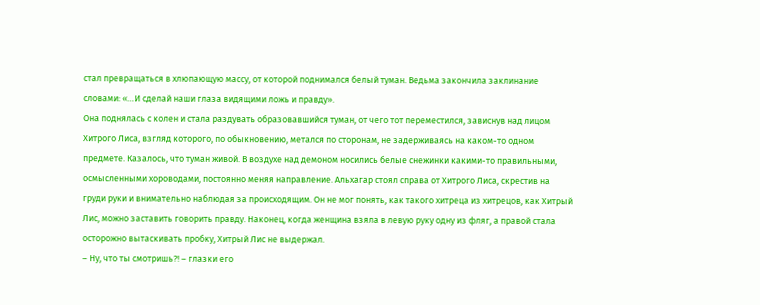стал превращаться в хлюпающую массу, от которой поднимался белый туман. Ведьма закончила заклинание словами: «…И сделай наши глаза видящими ложь и правду».
Она поднялась с колен и стала раздувать образовавшийся туман, от чего тот переместился, зависнув над лицом Хитрого Лиса, взгляд которого, по обыкновению, метался по сторонам, не задерживаясь на каком-то одном предмете. Казалось, что туман живой. В воздухе над демоном носились белые снежинки какими-то правильными, осмысленными хороводами, постоянно меняя направление. Альхагар стоял справа от Хитрого Лиса, скрестив на груди руки и внимательно наблюдая за происходящим. Он не мог понять, как такого хитреца из хитрецов, как Хитрый Лис, можно заставить говорить правду. Наконец, когда женщина взяла в левую руку одну из фляг, а правой стала осторожно вытаскивать пробку, Хитрый Лис не выдержал.
– Ну, что ты смотришь?! – глазки его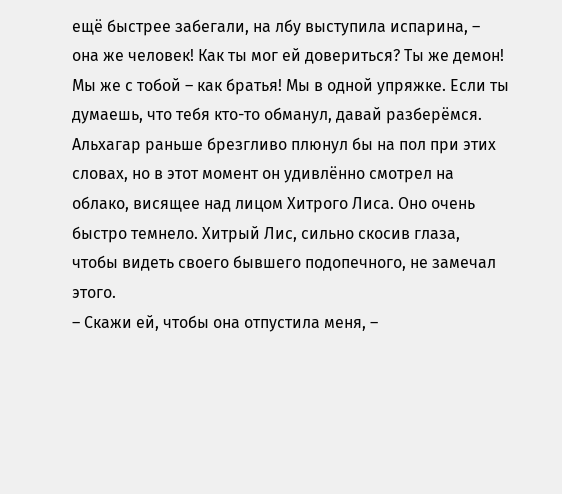ещё быстрее забегали, на лбу выступила испарина, – она же человек! Как ты мог ей довериться? Ты же демон! Мы же с тобой – как братья! Мы в одной упряжке. Если ты думаешь, что тебя кто-то обманул, давай разберёмся.
Альхагар раньше брезгливо плюнул бы на пол при этих словах, но в этот момент он удивлённо смотрел на облако, висящее над лицом Хитрого Лиса. Оно очень быстро темнело. Хитрый Лис, сильно скосив глаза, чтобы видеть своего бывшего подопечного, не замечал этого.
– Скажи ей, чтобы она отпустила меня, –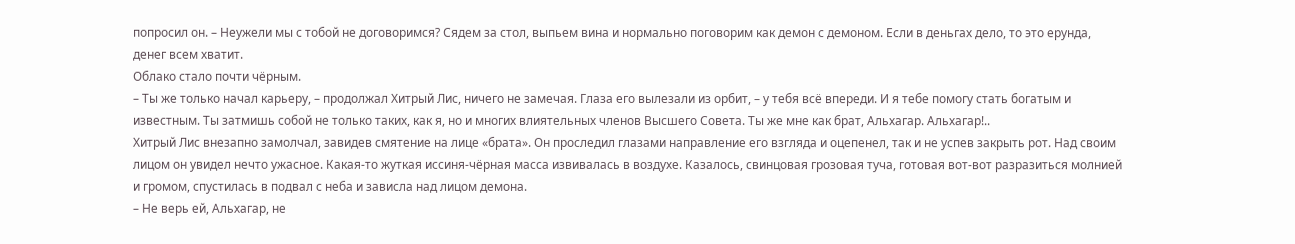попросил он. – Неужели мы с тобой не договоримся? Сядем за стол, выпьем вина и нормально поговорим как демон с демоном. Если в деньгах дело, то это ерунда, денег всем хватит.
Облако стало почти чёрным.
– Ты же только начал карьеру, – продолжал Хитрый Лис, ничего не замечая. Глаза его вылезали из орбит, – у тебя всё впереди. И я тебе помогу стать богатым и известным. Ты затмишь собой не только таких, как я, но и многих влиятельных членов Высшего Совета. Ты же мне как брат, Альхагар. Альхагар!..
Хитрый Лис внезапно замолчал, завидев смятение на лице «брата». Он проследил глазами направление его взгляда и оцепенел, так и не успев закрыть рот. Над своим лицом он увидел нечто ужасное. Какая-то жуткая иссиня-чёрная масса извивалась в воздухе. Казалось, свинцовая грозовая туча, готовая вот-вот разразиться молнией и громом, спустилась в подвал с неба и зависла над лицом демона.
– Не верь ей, Альхагар, не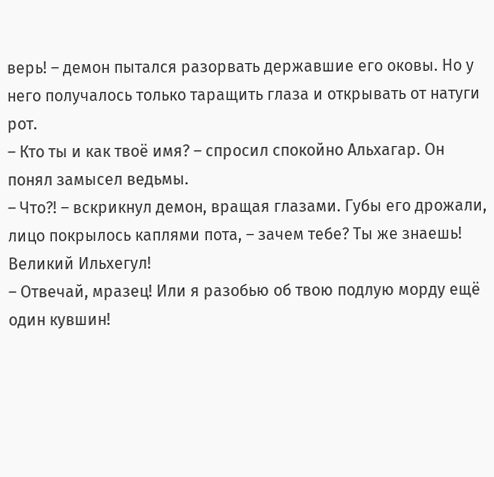верь! – демон пытался разорвать державшие его оковы. Но у него получалось только таращить глаза и открывать от натуги рот.
– Кто ты и как твоё имя? – спросил спокойно Альхагар. Он понял замысел ведьмы.
– Что?! – вскрикнул демон, вращая глазами. Губы его дрожали, лицо покрылось каплями пота, – зачем тебе? Ты же знаешь! Великий Ильхегул!
– Отвечай, мразец! Или я разобью об твою подлую морду ещё один кувшин!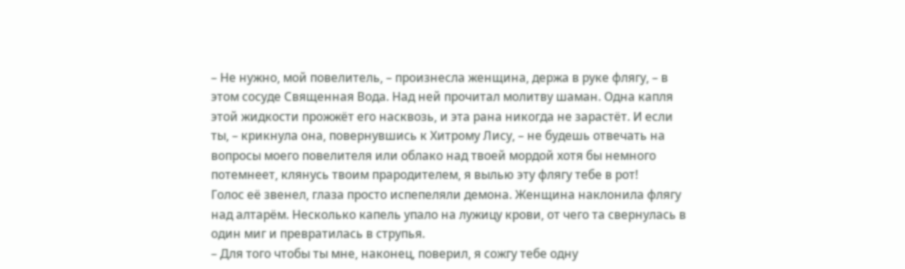– Не нужно, мой повелитель, – произнесла женщина, держа в руке флягу, – в этом сосуде Священная Вода. Над ней прочитал молитву шаман. Одна капля этой жидкости прожжёт его насквозь, и эта рана никогда не зарастёт. И если ты, – крикнула она, повернувшись к Хитрому Лису, – не будешь отвечать на вопросы моего повелителя или облако над твоей мордой хотя бы немного потемнеет, клянусь твоим прародителем, я вылью эту флягу тебе в рот!
Голос её звенел, глаза просто испепеляли демона. Женщина наклонила флягу над алтарём. Несколько капель упало на лужицу крови, от чего та свернулась в один миг и превратилась в струпья.
– Для того чтобы ты мне, наконец, поверил, я сожгу тебе одну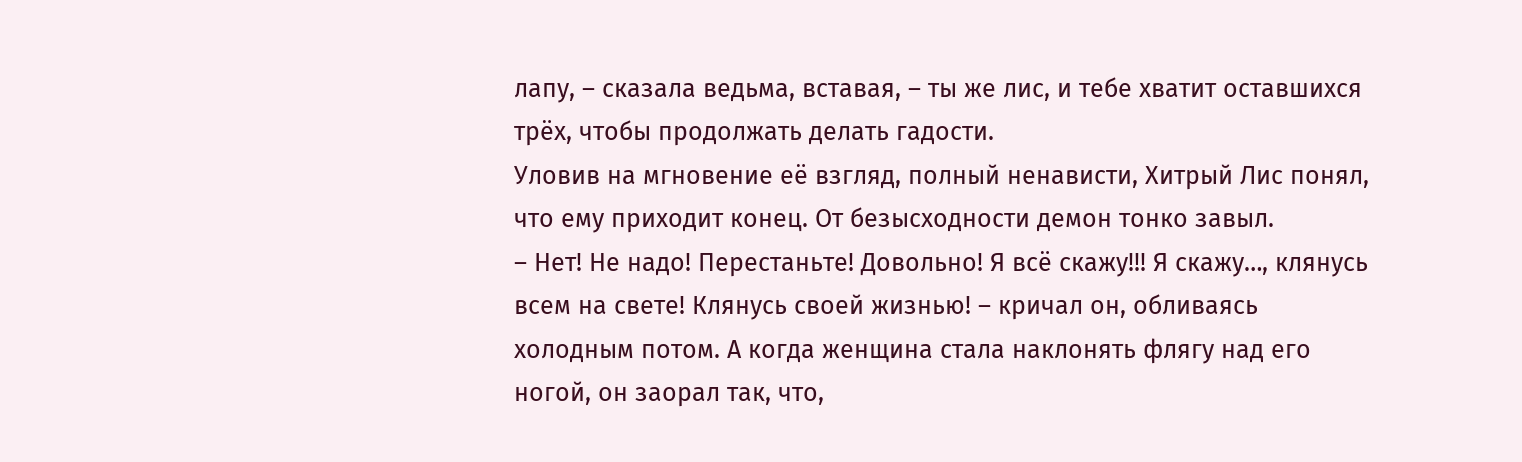лапу, – сказала ведьма, вставая, – ты же лис, и тебе хватит оставшихся трёх, чтобы продолжать делать гадости.
Уловив на мгновение её взгляд, полный ненависти, Хитрый Лис понял, что ему приходит конец. От безысходности демон тонко завыл.
– Нет! Не надо! Перестаньте! Довольно! Я всё скажу!!! Я скажу…, клянусь всем на свете! Клянусь своей жизнью! – кричал он, обливаясь холодным потом. А когда женщина стала наклонять флягу над его ногой, он заорал так, что,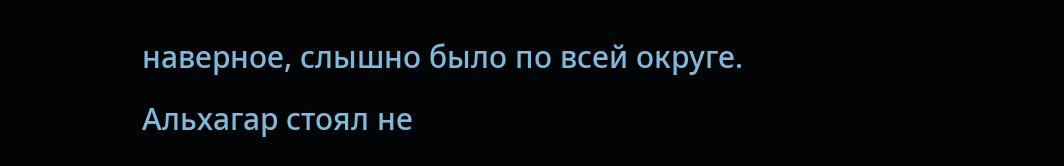наверное, слышно было по всей округе.
Альхагар стоял не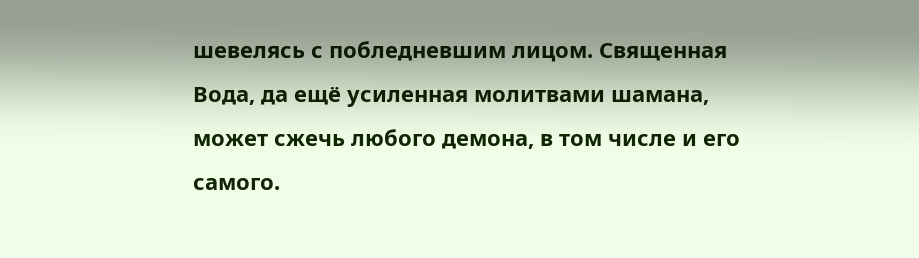шевелясь с побледневшим лицом. Священная Вода, да ещё усиленная молитвами шамана, может сжечь любого демона, в том числе и его самого.